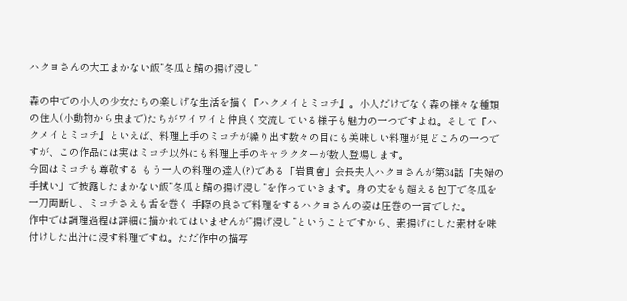ハクヨさんの大工まかない飯”冬瓜と鯖の揚げ浸し”

森の中での小人の少女たちの楽しげな生活を描く『ハクメイとミコチ』。小人だけでなく森の様々な種類の住人(小動物から虫まで)たちがワイワイと仲良く交流している様子も魅力の一つですよね。そして『ハクメイとミコチ』といえば、料理上手のミコチが繰り出す数々の目にも美味しい料理が見どころの一つですが、この作品には実はミコチ以外にも料理上手のキャラクターが数人登場します。
今回はミコチも尊敬する もう一人の料理の達人(?)である「岩貫會」会長夫人ハクヨさんが第34話「夫婦の手拭い」で披露したまかない飯”冬瓜と鯖の揚げ浸し”を作っていきます。身の丈をも超える包丁で冬瓜を一刀両断し、ミコチさえも舌を巻く 手際の良さで料理をするハクヨさんの姿は圧巻の一言でした。
作中では調理過程は詳細に描かれてはいませんが”揚げ浸し”ということですから、素揚げにした素材を味付けした出汁に浸す料理ですね。ただ作中の描写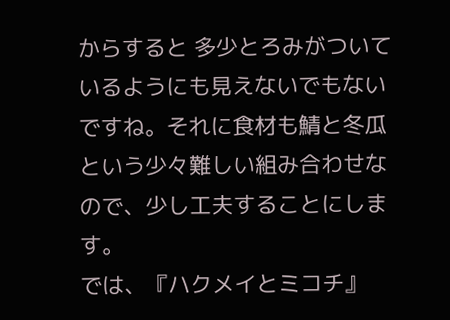からすると 多少とろみがついているようにも見えないでもないですね。それに食材も鯖と冬瓜という少々難しい組み合わせなので、少し工夫することにします。
では、『ハクメイとミコチ』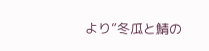より”冬瓜と鯖の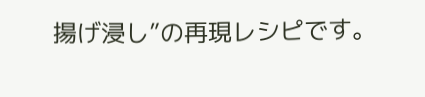揚げ浸し”の再現レシピです。